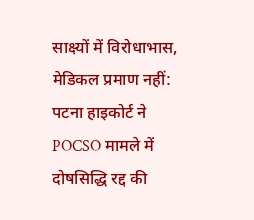साक्ष्यों में विरोधाभास, मेडिकल प्रमाण नहीं: पटना हाइकोर्ट ने POCSO मामले में दोषसिद्धि रद्द की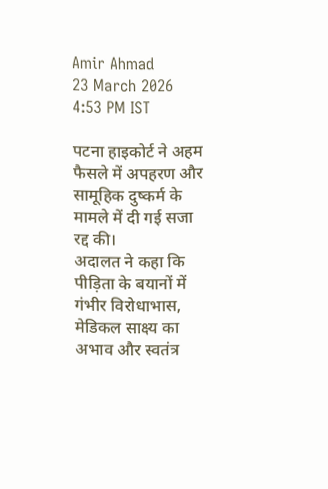Amir Ahmad
23 March 2026 4:53 PM IST

पटना हाइकोर्ट ने अहम फैसले में अपहरण और सामूहिक दुष्कर्म के मामले में दी गई सजा रद्द की।
अदालत ने कहा कि पीड़िता के बयानों में गंभीर विरोधाभास, मेडिकल साक्ष्य का अभाव और स्वतंत्र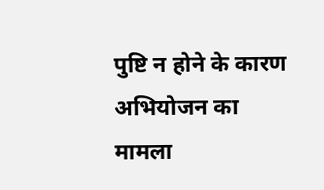पुष्टि न होने के कारण अभियोजन का मामला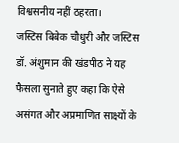विश्वसनीय नहीं ठहरता।
जस्टिस बिबेक चौधुरी और जस्टिस डॉ. अंशुमान की खंडपीठ ने यह फैसला सुनाते हुए कहा कि ऐसे असंगत और अप्रमाणित साक्ष्यों के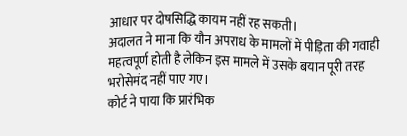आधार पर दोषसिद्धि कायम नहीं रह सकती।
अदालत ने माना कि यौन अपराध के मामलों में पीड़िता की गवाही महत्वपूर्ण होती है लेकिन इस मामले में उसके बयान पूरी तरह भरोसेमंद नहीं पाए गए।
कोर्ट ने पाया कि प्रारंभिक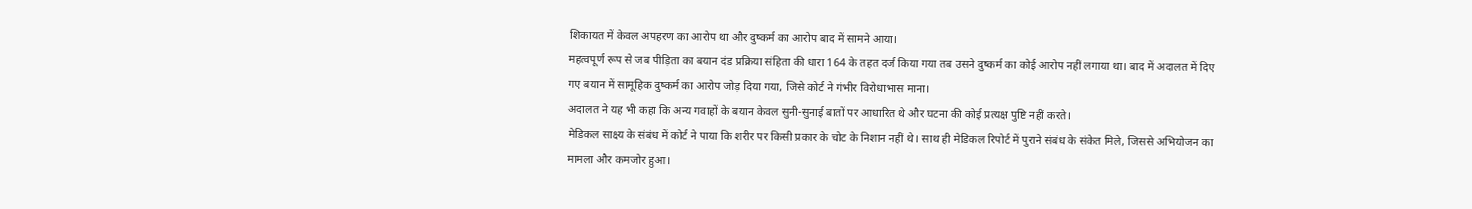शिकायत में केवल अपहरण का आरोप था और दुष्कर्म का आरोप बाद में सामने आया।
महत्वपूर्ण रूप से जब पीड़िता का बयान दंड प्रक्रिया संहिता की धारा 164 के तहत दर्ज किया गया तब उसने दुष्कर्म का कोई आरोप नहीं लगाया था। बाद में अदालत में दिए गए बयान में सामूहिक दुष्कर्म का आरोप जोड़ दिया गया, जिसे कोर्ट ने गंभीर विरोधाभास माना।
अदालत ने यह भी कहा कि अन्य गवाहों के बयान केवल सुनी-सुनाई बातों पर आधारित थे और घटना की कोई प्रत्यक्ष पुष्टि नहीं करते।
मेडिकल साक्ष्य के संबंध में कोर्ट ने पाया कि शरीर पर किसी प्रकार के चोट के निशान नहीं थे। साथ ही मेडिकल रिपोर्ट में पुराने संबंध के संकेत मिले, जिससे अभियोजन का मामला और कमजोर हुआ।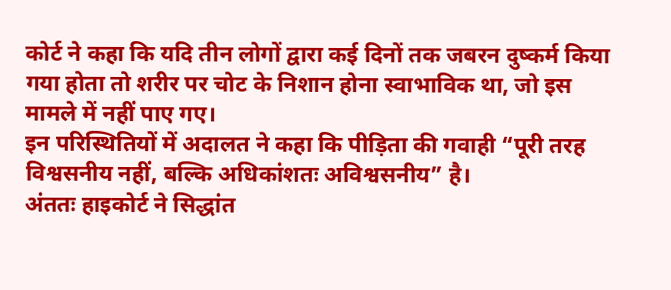कोर्ट ने कहा कि यदि तीन लोगों द्वारा कई दिनों तक जबरन दुष्कर्म किया गया होता तो शरीर पर चोट के निशान होना स्वाभाविक था, जो इस मामले में नहीं पाए गए।
इन परिस्थितियों में अदालत ने कहा कि पीड़िता की गवाही “पूरी तरह विश्वसनीय नहीं, बल्कि अधिकांशतः अविश्वसनीय” है।
अंततः हाइकोर्ट ने सिद्धांत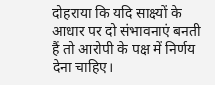दोहराया कि यदि साक्ष्यों के आधार पर दो संभावनाएं बनती हैं तो आरोपी के पक्ष में निर्णय देना चाहिए।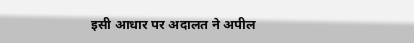इसी आधार पर अदालत ने अपील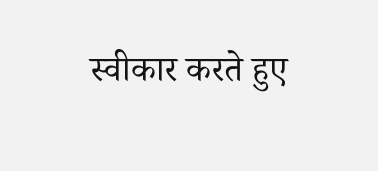स्वीकार करते हुए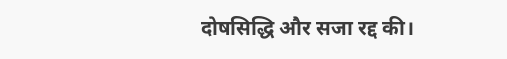दोषसिद्धि और सजा रद्द की।